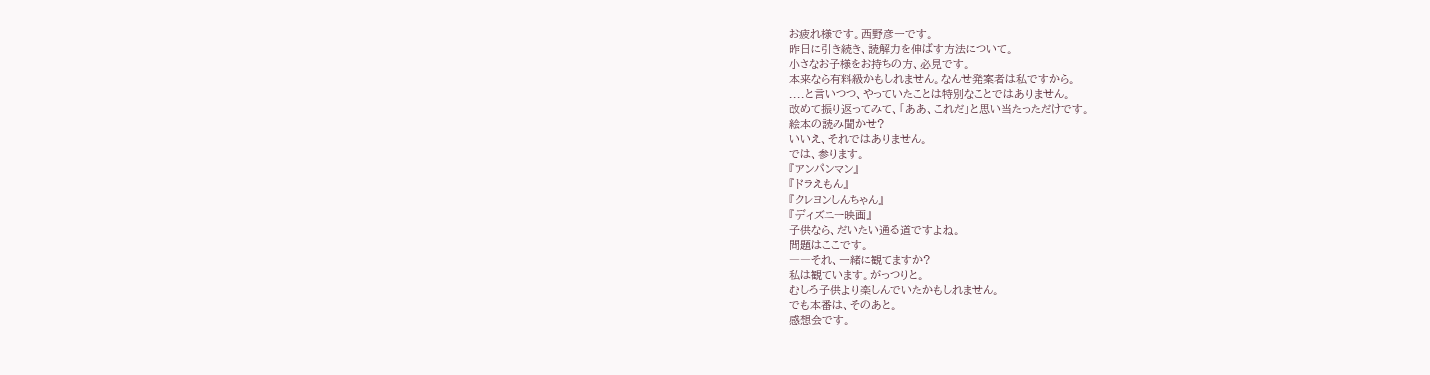お疲れ様です。西野彦一です。
昨日に引き続き、読解力を伸ばす方法について。
小さなお子様をお持ちの方、必見です。
本来なら有料級かもしれません。なんせ発案者は私ですから。
....と言いつつ、やっていたことは特別なことではありません。
改めて振り返ってみて、「ああ、これだ」と思い当たっただけです。
絵本の読み聞かせ?
いいえ、それではありません。
では、参ります。
『アンパンマン』
『ドラえもん』
『クレヨンしんちゃん』
『ディズニー映画』
子供なら、だいたい通る道ですよね。
問題はここです。
――それ、一緒に観てますか?
私は観ています。がっつりと。
むしろ子供より楽しんでいたかもしれません。
でも本番は、そのあと。
感想会です。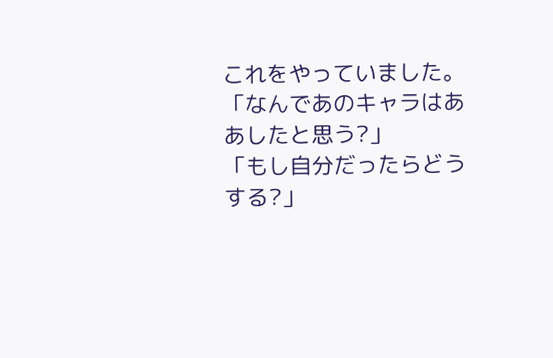これをやっていました。
「なんであのキャラはああしたと思う?」
「もし自分だったらどうする?」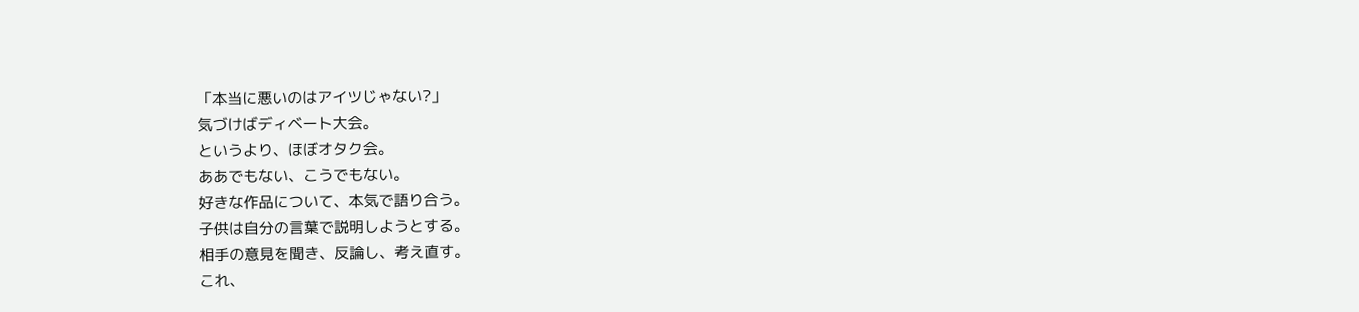「本当に悪いのはアイツじゃない?」
気づけばディベート大会。
というより、ほぼオタク会。
ああでもない、こうでもない。
好きな作品について、本気で語り合う。
子供は自分の言葉で説明しようとする。
相手の意見を聞き、反論し、考え直す。
これ、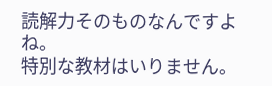読解力そのものなんですよね。
特別な教材はいりません。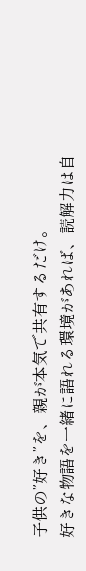子供の”好き”を、親が本気で共有するだけ。
好きな物語を一緒に語れる環境があれば、読解力は自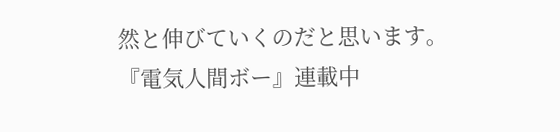然と伸びていくのだと思います。
『電気人間ボー』連載中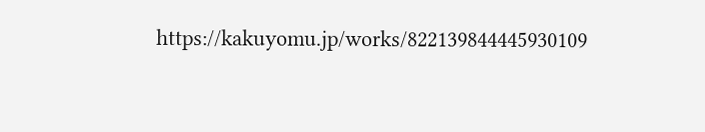https://kakuyomu.jp/works/822139844445930109